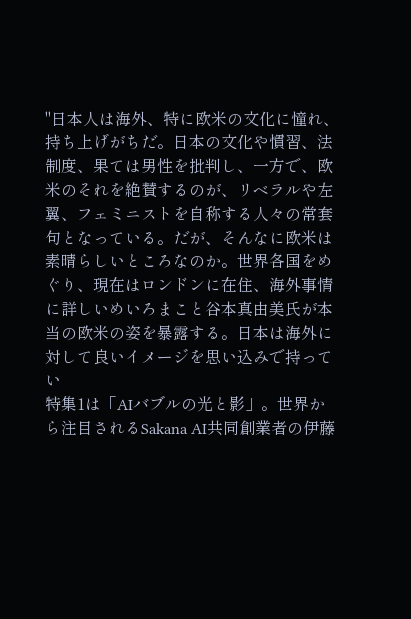"日本人は海外、特に欧米の文化に憧れ、持ち上げがちだ。日本の文化や慣習、法制度、果ては男性を批判し、一方で、欧米のそれを絶賛するのが、リベラルや左翼、フェミニストを自称する人々の常套句となっている。だが、そんなに欧米は素晴らしいところなのか。世界各国をめぐり、現在はロンドンに在住、海外事情に詳しいめいろまこと谷本真由美氏が本当の欧米の姿を暴露する。日本は海外に対して良いイメージを思い込みで持ってい
特集1は「AIバブルの光と影」。世界から注目されるSakana AI共同創業者の伊藤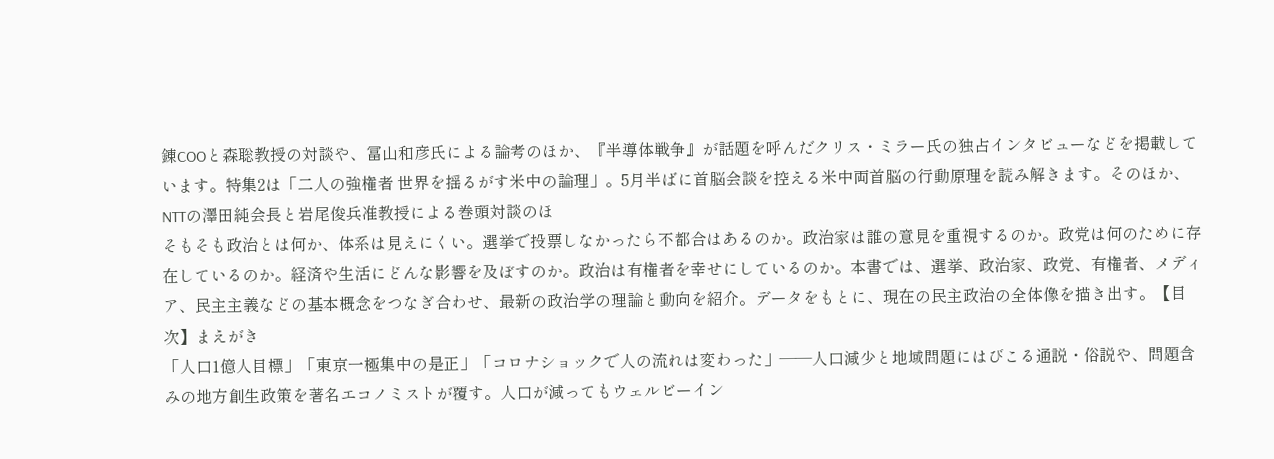錬COOと森聡教授の対談や、冨山和彦氏による論考のほか、『半導体戦争』が話題を呼んだクリス・ミラー氏の独占インタビューなどを掲載しています。特集2は「二人の強権者 世界を揺るがす米中の論理」。5月半ばに首脳会談を控える米中両首脳の行動原理を読み解きます。そのほか、NTTの澤田純会長と岩尾俊兵准教授による巻頭対談のほ
そもそも政治とは何か、体系は見えにくい。選挙で投票しなかったら不都合はあるのか。政治家は誰の意見を重視するのか。政党は何のために存在しているのか。経済や生活にどんな影響を及ぼすのか。政治は有権者を幸せにしているのか。本書では、選挙、政治家、政党、有権者、メディア、民主主義などの基本概念をつなぎ合わせ、最新の政治学の理論と動向を紹介。データをもとに、現在の民主政治の全体像を描き出す。【目次】まえがき
「人口1億人目標」「東京一極集中の是正」「コロナショックで人の流れは変わった」――人口減少と地域問題にはびこる通説・俗説や、問題含みの地方創生政策を著名エコノミストが覆す。人口が減ってもウェルビーイン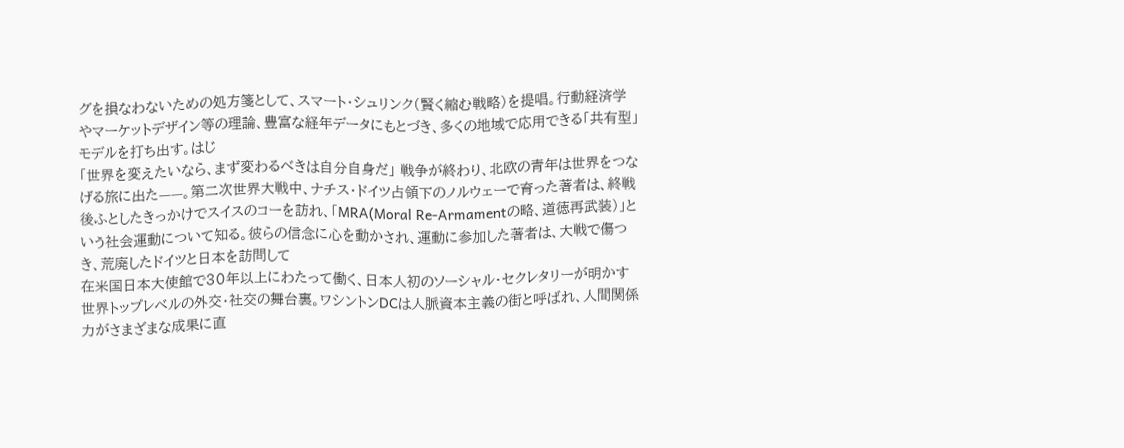グを損なわないための処方箋として、スマート・シュリンク(賢く縮む戦略)を提唱。行動経済学やマーケットデザイン等の理論、豊富な経年データにもとづき、多くの地域で応用できる「共有型」モデルを打ち出す。はじ
「世界を変えたいなら、まず変わるべきは自分自身だ」 戦争が終わり、北欧の青年は世界をつなげる旅に出た——。第二次世界大戦中、ナチス・ドイツ占領下のノルウェーで育った著者は、終戦後ふとしたきっかけでスイスのコーを訪れ、「MRA(Moral Re-Armamentの略、道徳再武装)」という社会運動について知る。彼らの信念に心を動かされ、運動に参加した著者は、大戦で傷つき、荒廃したドイツと日本を訪問して
在米国日本大使館で30年以上にわたって働く、日本人初のソーシャル・セクレタリーが明かす世界トップレベルの外交・社交の舞台裏。ワシントンDCは人脈資本主義の街と呼ばれ、人間関係力がさまざまな成果に直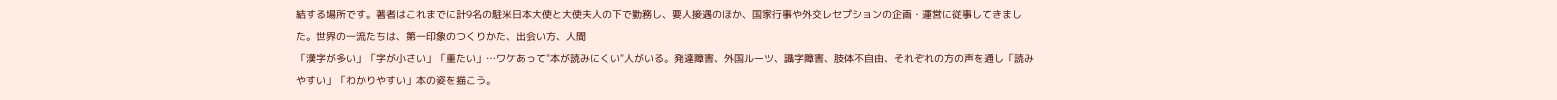結する場所です。著者はこれまでに計9名の駐米日本大使と大使夫人の下で勤務し、要人接遇のほか、国家行事や外交レセプションの企画・運営に従事してきました。世界の一流たちは、第一印象のつくりかた、出会い方、人間
「漢字が多い」「字が小さい」「重たい」…ワケあって"本が読みにくい"人がいる。発達障害、外国ルーツ、識字障害、肢体不自由、それぞれの方の声を通し「読みやすい」「わかりやすい」本の姿を描こう。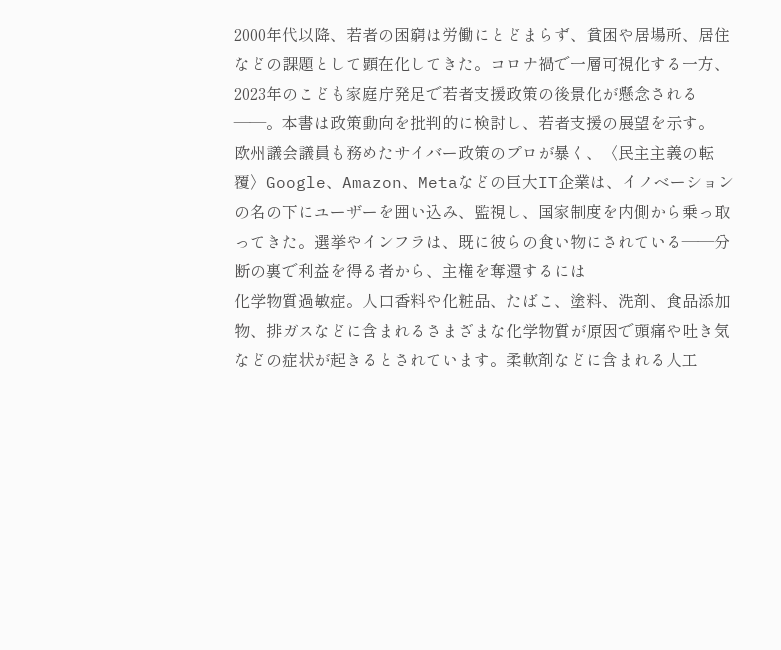2000年代以降、若者の困窮は労働にとどまらず、貧困や居場所、居住などの課題として顕在化してきた。コロナ禍で一層可視化する一方、2023年のこども家庭庁発足で若者支援政策の後景化が懸念される――。本書は政策動向を批判的に検討し、若者支援の展望を示す。
欧州議会議員も務めたサイバー政策のプロが暴く、〈民主主義の転覆〉Google、Amazon、Metaなどの巨大IT企業は、イノベーションの名の下にユーザーを囲い込み、監視し、国家制度を内側から乗っ取ってきた。選挙やインフラは、既に彼らの食い物にされている――分断の裏で利益を得る者から、主権を奪還するには
化学物質過敏症。人口香料や化粧品、たばこ、塗料、洗剤、食品添加物、排ガスなどに含まれるさまざまな化学物質が原因で頭痛や吐き気などの症状が起きるとされています。柔軟剤などに含まれる人工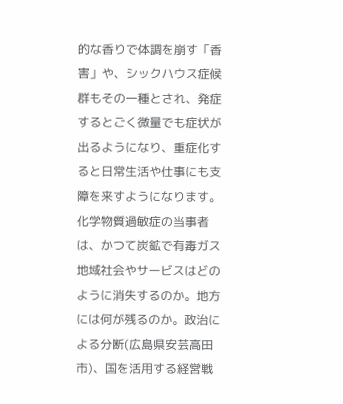的な香りで体調を崩す「香害」や、シックハウス症候群もその一種とされ、発症するとごく微量でも症状が出るようになり、重症化すると日常生活や仕事にも支障を来すようになります。 化学物質過敏症の当事者は、かつて炭鉱で有毒ガス
地域社会やサービスはどのように消失するのか。地方には何が残るのか。政治による分断(広島県安芸高田市)、国を活用する経営戦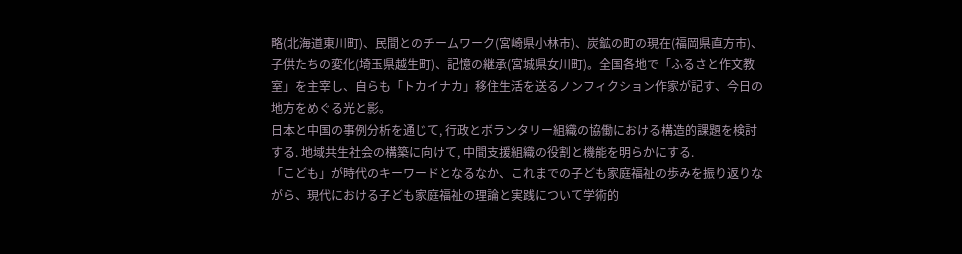略(北海道東川町)、民間とのチームワーク(宮崎県小林市)、炭鉱の町の現在(福岡県直方市)、子供たちの変化(埼玉県越生町)、記憶の継承(宮城県女川町)。全国各地で「ふるさと作文教室」を主宰し、自らも「トカイナカ」移住生活を送るノンフィクション作家が記す、今日の地方をめぐる光と影。
日本と中国の事例分析を通じて, 行政とボランタリー組織の協働における構造的課題を検討する. 地域共生社会の構築に向けて, 中間支援組織の役割と機能を明らかにする.
「こども」が時代のキーワードとなるなか、これまでの子ども家庭福祉の歩みを振り返りながら、現代における子ども家庭福祉の理論と実践について学術的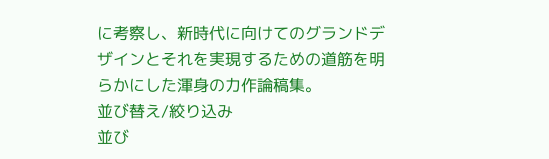に考察し、新時代に向けてのグランドデザインとそれを実現するための道筋を明らかにした渾身の力作論稿集。
並び替え/絞り込み
並び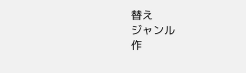替え
ジャンル
作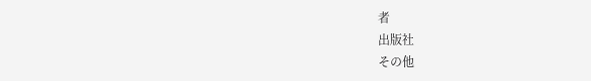者
出版社
その他